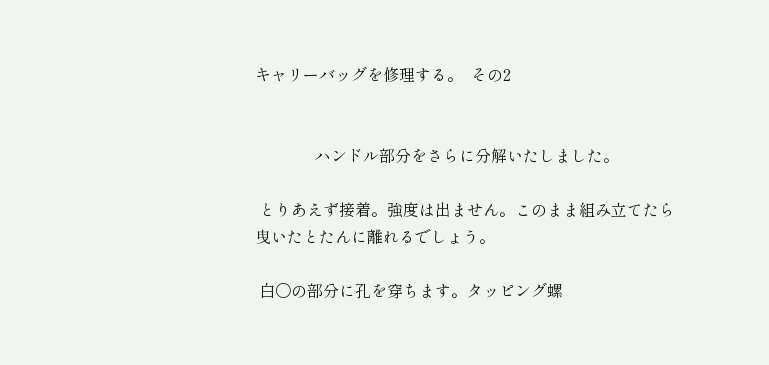キャリーバッグを修理する。  その2


               ハンドル部分をさらに分解いたしました。

 とりあえず接着。強度は出ません。このまま組み立てたら曳いたとたんに離れるでしょう。

 白〇の部分に孔を穿ちます。タッピング螺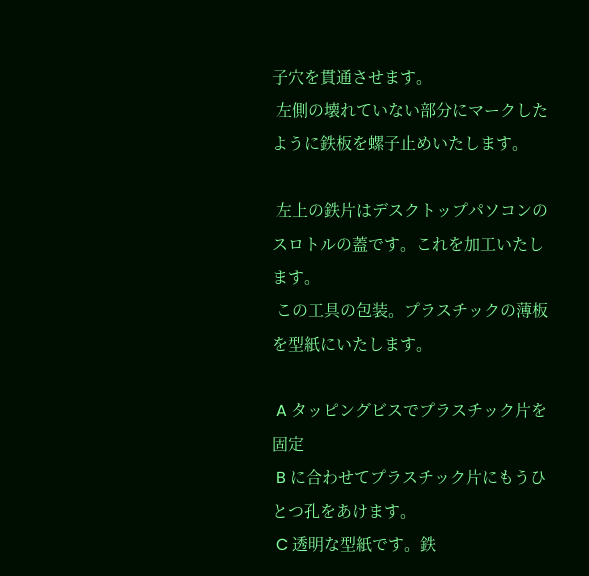子穴を貫通させます。
 左側の壊れていない部分にマークしたように鉄板を螺子止めいたします。

 左上の鉄片はデスクトップパソコンのスロトルの蓋です。これを加工いたします。
 この工具の包装。プラスチックの薄板を型紙にいたします。

 A タッピングビスでプラスチック片を固定
 B に合わせてプラスチック片にもうひとつ孔をあけます。
 C 透明な型紙です。鉄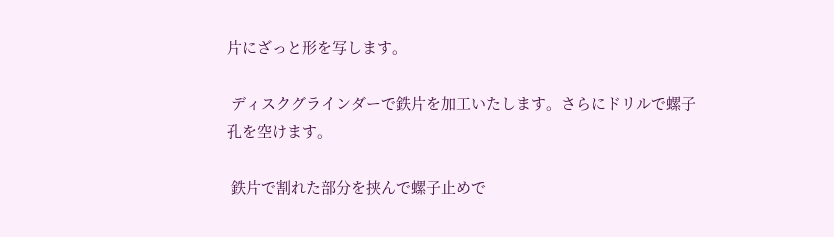片にざっと形を写します。

 ディスクグラインダーで鉄片を加工いたします。さらにドリルで螺子孔を空けます。

 鉄片で割れた部分を挟んで螺子止めで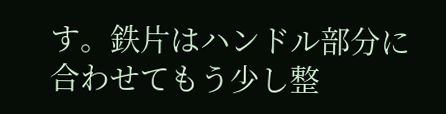す。鉄片はハンドル部分に合わせてもう少し整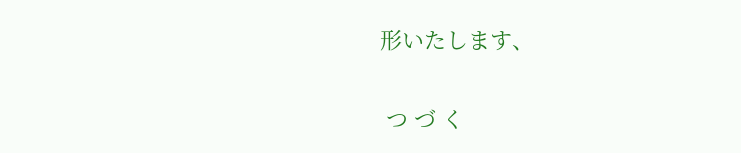形いたします、

 つ づ く